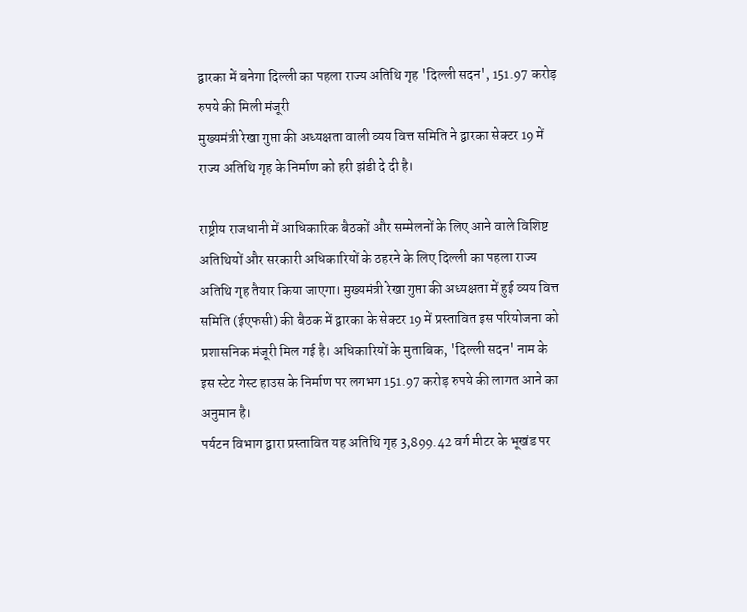द्वारका में बनेगा दिल्ली का पहला राज्य अतिथि गृह 'दिल्ली सदन', 151.97 करोड़ रुपये की मिली मंजूरी
मुख्यमंत्री रेखा गुप्ता की अध्यक्षता वाली व्यय वित्त समिति ने द्वारका सेक्टर 19 में राज्य अतिथि गृह के निर्माण को हरी झंडी दे दी है।

राष्ट्रीय राजधानी में आधिकारिक बैठकों और सम्मेलनों के लिए आने वाले विशिष्ट अतिथियों और सरकारी अधिकारियों के ठहरने के लिए दिल्ली का पहला राज्य अतिथि गृह तैयार किया जाएगा। मुख्यमंत्री रेखा गुप्ता की अध्यक्षता में हुई व्यय वित्त समिति (ईएफसी) की बैठक में द्वारका के सेक्टर 19 में प्रस्तावित इस परियोजना को प्रशासनिक मंजूरी मिल गई है। अधिकारियों के मुताबिक, 'दिल्ली सदन' नाम के इस स्टेट गेस्ट हाउस के निर्माण पर लगभग 151.97 करोड़ रुपये की लागत आने का अनुमान है।
पर्यटन विभाग द्वारा प्रस्तावित यह अतिथि गृह 3,899.42 वर्ग मीटर के भूखंड पर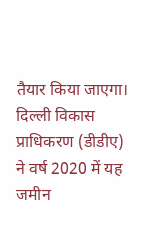तैयार किया जाएगा। दिल्ली विकास प्राधिकरण (डीडीए) ने वर्ष 2020 में यह जमीन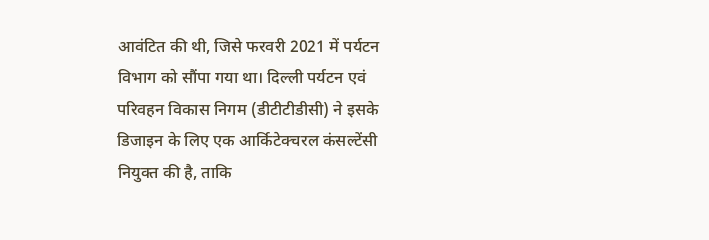आवंटित की थी, जिसे फरवरी 2021 में पर्यटन विभाग को सौंपा गया था। दिल्ली पर्यटन एवं परिवहन विकास निगम (डीटीटीडीसी) ने इसके डिजाइन के लिए एक आर्किटेक्चरल कंसल्टेंसी नियुक्त की है, ताकि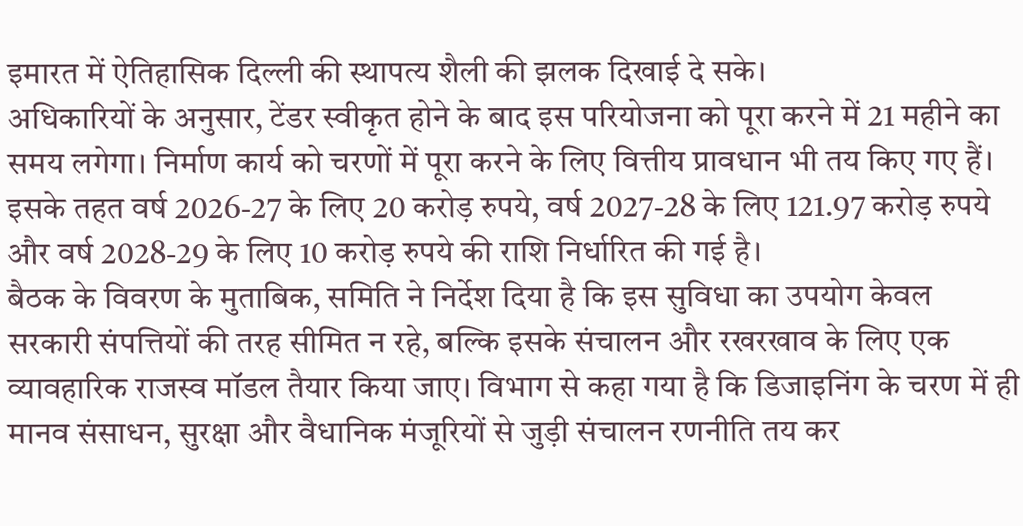इमारत में ऐतिहासिक दिल्ली की स्थापत्य शैली की झलक दिखाई दे सके।
अधिकारियों के अनुसार, टेंडर स्वीकृत होने के बाद इस परियोजना को पूरा करने में 21 महीने का समय लगेगा। निर्माण कार्य को चरणों में पूरा करने के लिए वित्तीय प्रावधान भी तय किए गए हैं। इसके तहत वर्ष 2026-27 के लिए 20 करोड़ रुपये, वर्ष 2027-28 के लिए 121.97 करोड़ रुपये और वर्ष 2028-29 के लिए 10 करोड़ रुपये की राशि निर्धारित की गई है।
बैठक के विवरण के मुताबिक, समिति ने निर्देश दिया है कि इस सुविधा का उपयोग केवल सरकारी संपत्तियों की तरह सीमित न रहे, बल्कि इसके संचालन और रखरखाव के लिए एक व्यावहारिक राजस्व मॉडल तैयार किया जाए। विभाग से कहा गया है कि डिजाइनिंग के चरण में ही मानव संसाधन, सुरक्षा और वैधानिक मंजूरियों से जुड़ी संचालन रणनीति तय कर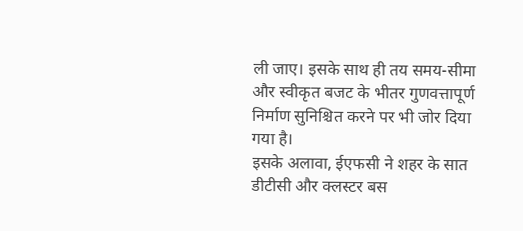ली जाए। इसके साथ ही तय समय-सीमा और स्वीकृत बजट के भीतर गुणवत्तापूर्ण निर्माण सुनिश्चित करने पर भी जोर दिया गया है।
इसके अलावा, ईएफसी ने शहर के सात डीटीसी और क्लस्टर बस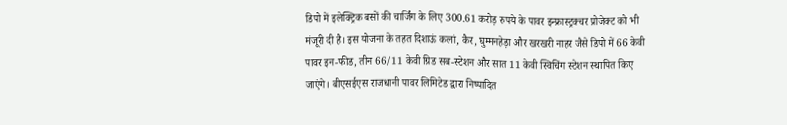डिपो में इलेक्ट्रिक बसों की चार्जिंग के लिए 300.61 करोड़ रुपये के पावर इन्फ्रास्ट्रक्चर प्रोजेक्ट को भी मंजूरी दी है। इस योजना के तहत दिशाऊं कलां, कैर, घुम्मनहेड़ा और खरखरी नाहर जैसे डिपो में 66 केवी पावर इन-फीड, तीन 66/11 केवी ग्रिड सब-स्टेशन और सात 11 केवी स्विचिंग स्टेशन स्थापित किए जाएंगे। बीएसईएस राजधानी पावर लिमिटेड द्वारा निष्पादित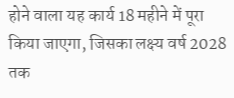होने वाला यह कार्य 18 महीने में पूरा किया जाएगा, जिसका लक्ष्य वर्ष 2028 तक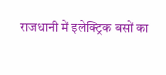राजधानी में इलेक्ट्रिक बसों का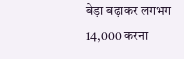बेड़ा बढ़ाकर लगभग 14,000 करना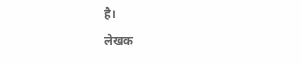है।
लेखक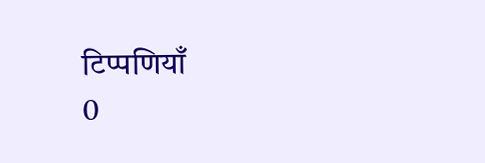टिप्पणियाँ
0